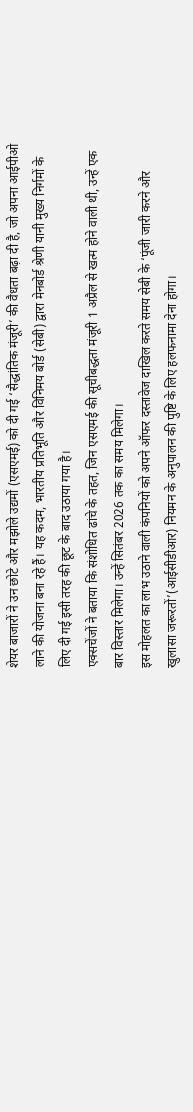शेयर बाजारों ने उन छोटे और मझोले उद्यमों (एसएमई) को दी गई ‘सैद्धांतिक मंजूरी’ की वैधता बढ़ा दी है, जो अपना आईपीओ लाने की योजना बना रहे हैं। यह कदम, भारतीय प्रतिभूति और विनिमय बोर्ड (सेबी) द्वारा मेनबोर्ड श्रेणी यानी मुख्य निर्गमों के लिए दी गई इसी तरह की छूट के बाद उठाया गया है।
एक्सचेंजों ने बताया कि संशोधित ढांचे के तहत, जिन एसएमई की सूचीबद्धता मंजूरी 1 अप्रैल से खत्म होने वाली थी, उन्हें एक बार विस्तार मिलेगा। उन्हें सितंबर 2026 तक का समय मिलेगा।
इस मोहलत का लाभ उठाने वाली कंपनियों को अपने ऑफर दस्तावेज दाखिल करते समय सेबी के ‘पूंजी जारी करने और खुलासा जरूरतों’(आईसीडीआर) नियमन के अनुपालन की पुष्टि के लिए हलफनामा देना होगा।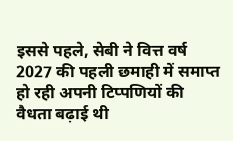इससे पहले, सेबी ने वित्त वर्ष 2027 की पहली छमाही में समाप्त हो रही अपनी टिप्पणियों की वैधता बढ़ाई थी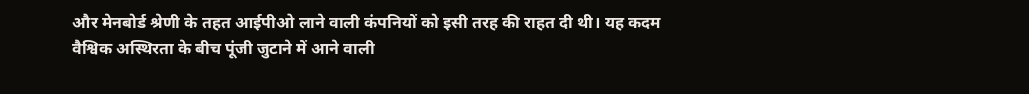और मेनबोर्ड श्रेणी के तहत आईपीओ लाने वाली कंपनियों को इसी तरह की राहत दी थी। यह कदम वैश्विक अस्थिरता के बीच पूंजी जुटाने में आने वाली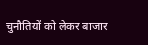चुनौतियों को लेकर बाजार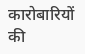कारोबारियों की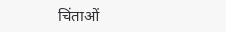चिंताओं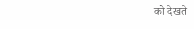को देखते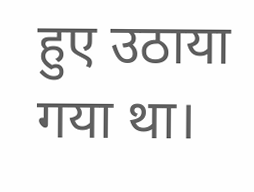हुए उठाया गया था।